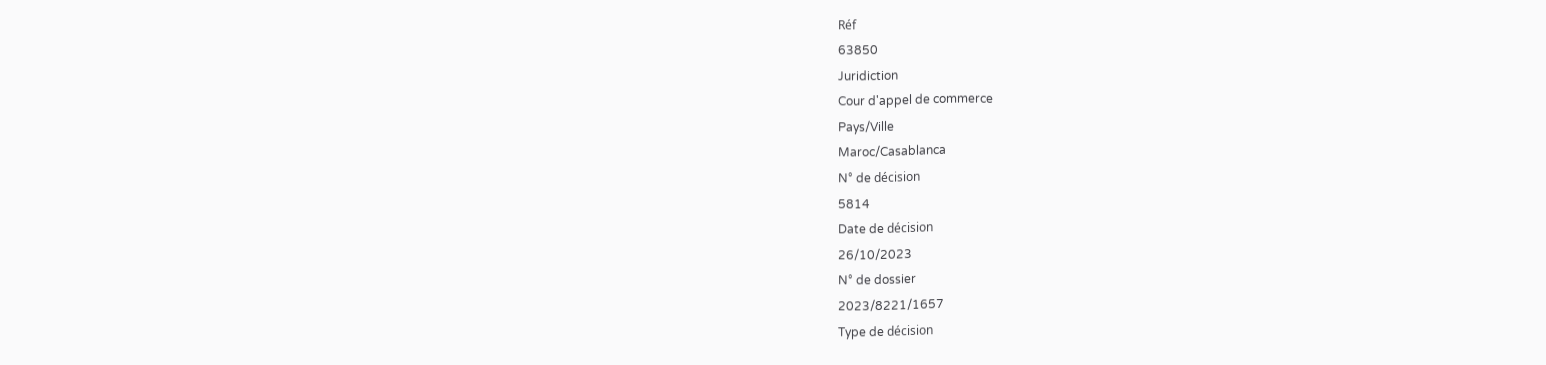Réf
63850
Juridiction
Cour d'appel de commerce
Pays/Ville
Maroc/Casablanca
N° de décision
5814
Date de décision
26/10/2023
N° de dossier
2023/8221/1657
Type de décision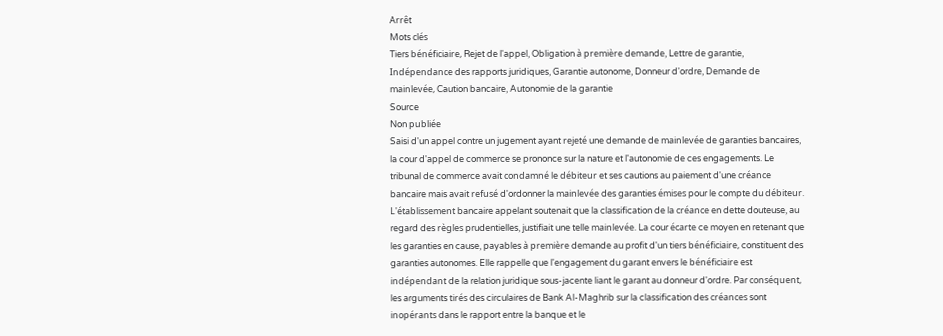Arrêt
Mots clés
Tiers bénéficiaire, Rejet de l'appel, Obligation à première demande, Lettre de garantie, Indépendance des rapports juridiques, Garantie autonome, Donneur d'ordre, Demande de mainlevée, Caution bancaire, Autonomie de la garantie
Source
Non publiée
Saisi d'un appel contre un jugement ayant rejeté une demande de mainlevée de garanties bancaires, la cour d'appel de commerce se prononce sur la nature et l'autonomie de ces engagements. Le tribunal de commerce avait condamné le débiteur et ses cautions au paiement d'une créance bancaire mais avait refusé d'ordonner la mainlevée des garanties émises pour le compte du débiteur. L'établissement bancaire appelant soutenait que la classification de la créance en dette douteuse, au regard des règles prudentielles, justifiait une telle mainlevée. La cour écarte ce moyen en retenant que les garanties en cause, payables à première demande au profit d'un tiers bénéficiaire, constituent des garanties autonomes. Elle rappelle que l'engagement du garant envers le bénéficiaire est indépendant de la relation juridique sous-jacente liant le garant au donneur d'ordre. Par conséquent, les arguments tirés des circulaires de Bank Al-Maghrib sur la classification des créances sont inopérants dans le rapport entre la banque et le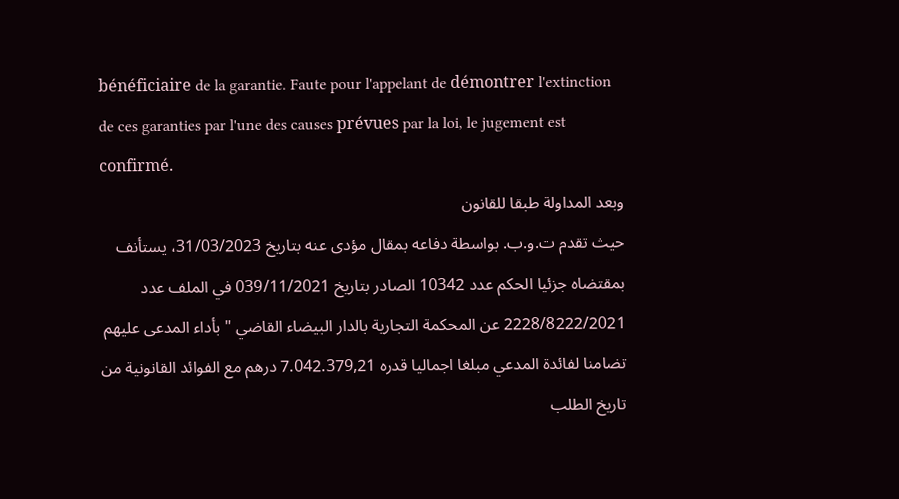bénéficiaire de la garantie. Faute pour l'appelant de démontrer l'extinction de ces garanties par l'une des causes prévues par la loi, le jugement est confirmé.
وبعد المداولة طبقا للقانون
حيث تقدم ت.و.ب. بواسطة دفاعه بمقال مؤدى عنه بتاريخ 31/03/2023، يستأنف بمقتضاه جزئيا الحكم عدد 10342 الصادر بتاريخ 039/11/2021 في الملف عدد 2228/8222/2021 عن المحكمة التجارية بالدار البيضاء القاضي "بأداء المدعى عليهم تضامنا لفائدة المدعي مبلغا اجماليا قدره 7.042.379,21 درهم مع الفوائد القانونية من تاريخ الطلب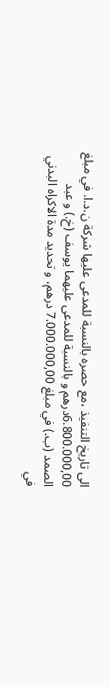الى تاريخ التنفيذ ،مع حصره بالنسبة للمدعى عليها شركة ن.د.ا. في مبلغ 6.800.000,00درهم و بالنسبة للمدعى عليهما يوسف (خ.) و عبد الصمد (ب.) في مبلغ 7.000.000,00 درهم، و تحديد مدة الاكراه البدني في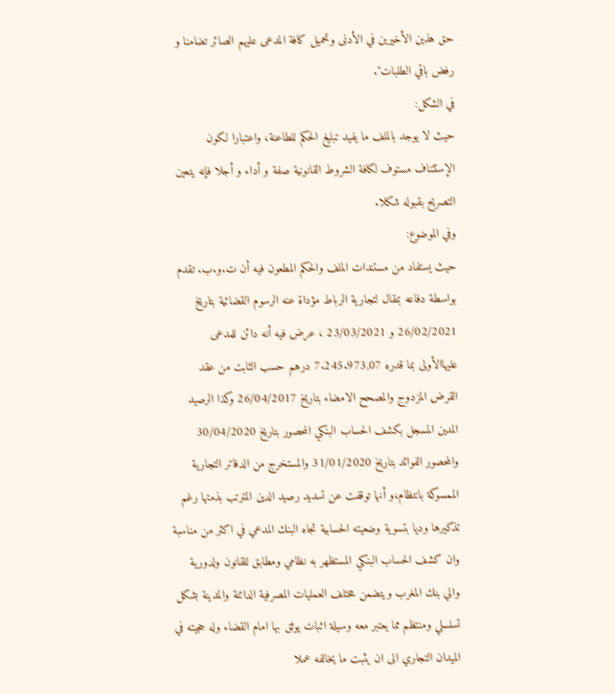حق هذين الأخيرين في الأدنى وتحميل كافة المدعى عليهم الصائر تضامنا و رفض باقي الطلبات".
في الشكل:
حيث لا يوجد بالملف ما يفيد تبليغ الحكم للطاعنة، واعتبارا لكون الإستئناف مستوف لكافة الشروط القانونية صفة و أداء و أجلا فإنه يتعين التصريح بقبوله شكلا.
وفي الموضوع:
حيث يستفاد من مستندات الملف والحكم المطعون فيه أن ت.و.ب. تقدم بواسطة دفاعه بمقال لتجارية الرباط مؤداة عنه الرسوم القضائية بتاريخ 26/02/2021 و 23/03/2021 ، عرض فيه أنه دائن للمدعى عليهاالأولى بما قدره 7.245.973,07 درهم حسب الثابت من عقد القرض المزدوج والمصحح الامضاء بتاريخ 26/04/2017 وكذا الرصيد المدين المسجل بكشف الحساب البنكي المحصور بتاريخ 30/04/2020 والمحصور الفوائد بتاريخ 31/01/2020 والمستخرج من الدفاتر التجارية الممسوكة بانتظام،و أنها توقفت عن تسديد رصيد الدين المترتب بذمتها رغم تذكيرها وديا بتسوية وضعيته الحسابية تجاه البنك المدعي في اكثر من مناسبة وان كشف الحساب البنكي المستظهر به نظامي ومطابق للقانون ولدورية والي بنك المغرب ويتضمن مختلف العمليات المصرفية الدائنة والمدينة بشكل تسلسلي ومنتظم مما يعتبر معه وسيلة اثبات يوثق بها امام القضاء وله حجيته في الميدان التجاري الى ان يثبت ما يخالفه عملا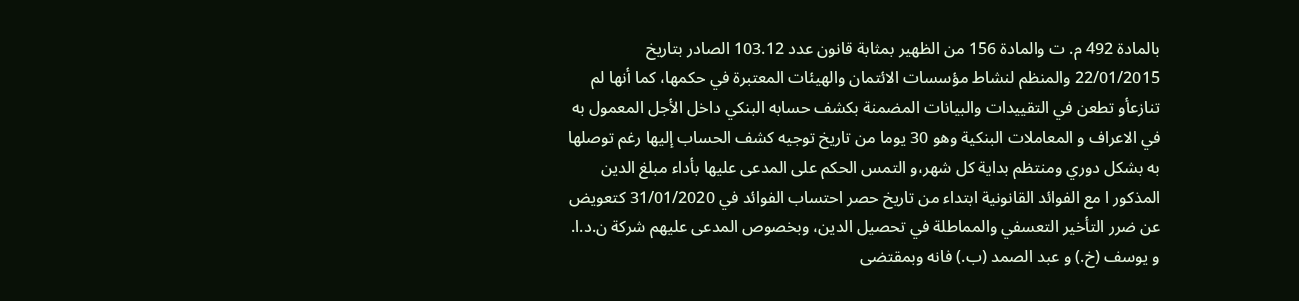بالمادة 492 م. ت والمادة 156 من الظهير بمثابة قانون عدد 103.12 الصادر بتاريخ 22/01/2015 والمنظم لنشاط مؤسسات الائتمان والهيئات المعتبرة في حكمها، كما أنها لم تنازعأو تطعن في التقييدات والبيانات المضمنة بكشف حسابه البنكي داخل الأجل المعمول به في الاعراف و المعاملات البنكية وهو 30 يوما من تاريخ توجيه كشف الحساب إليها رغم توصلها به بشكل دوري ومنتظم بداية كل شهر،و التمس الحكم على المدعى عليها بأداء مبلغ الدين المذكور ا مع الفوائد القانونية ابتداء من تاريخ حصر احتساب الفوائد في 31/01/2020 كتعويض عن ضرر التأخير التعسفي والمماطلة في تحصيل الدين، وبخصوص المدعى عليهم شركة ن.د.ا. و يوسف (خ.) و عبد الصمد (ب.) فانه وبمقتضى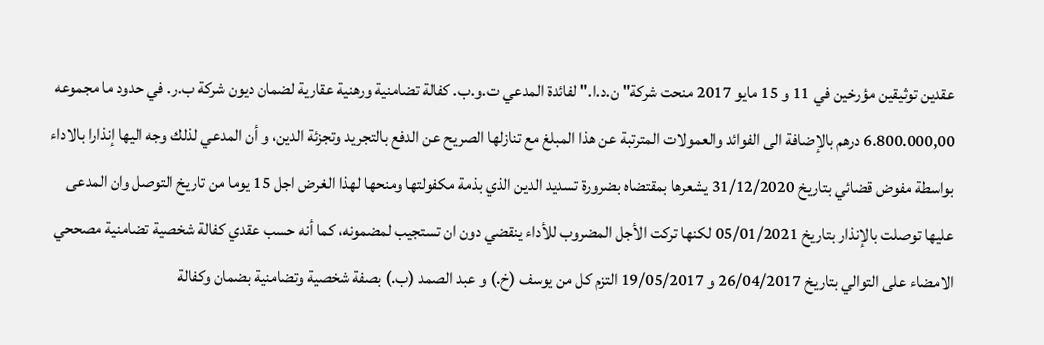عقدين توثيقين مؤرخين في 11 و 15 مايو 2017 منحت شركة" ن.د.ا." لفائدة المدعي ت.و.ب. كفالة تضامنية ورهنية عقارية لضمان ديون شركة ب.ر. في حدود ما مجموعه 6.800.000,00 درهم بالإضافة الى الفوائد والعمولات المترتبة عن هذا المبلغ مع تنازلها الصريح عن الدفع بالتجريد وتجزئة الدين، و أن المدعي لذلك وجه اليها إنذارا بالاداء بواسطة مفوض قضائي بتاريخ 31/12/2020 يشعرها بمقتضاه بضرورة تسديد الدين الذي بذمة مكفولتها ومنحها لهذا الغرض اجل 15 يوما من تاريخ التوصل وان المدعى عليها توصلت بالإنذار بتاريخ 05/01/2021 لكنها تركت الأجل المضروب للأداء ينقضي دون ان تستجيب لمضمونه، كما أنه حسب عقدي كفالة شخصية تضامنية مصححي الامضاء على التوالي بتاريخ 26/04/2017 و 19/05/2017 التزم كل من يوسف (خ.) و عبد الصمد (ب.) بصفة شخصية وتضامنية بضمان وكفالة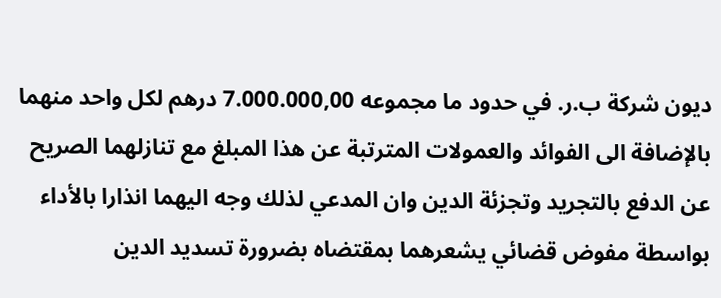ديون شركة ب.ر. في حدود ما مجموعه 7.000.000,00 درهم لكل واحد منهما بالإضافة الى الفوائد والعمولات المترتبة عن هذا المبلغ مع تنازلهما الصريح عن الدفع بالتجريد وتجزئة الدين وان المدعي لذلك وجه اليهما انذارا بالأداء بواسطة مفوض قضائي يشعرهما بمقتضاه بضرورة تسديد الدين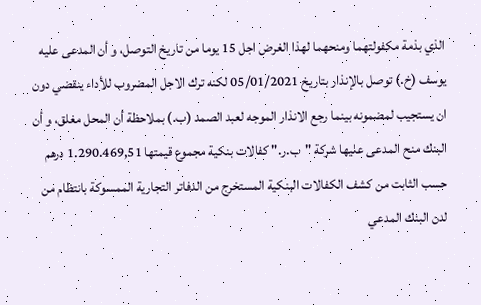الذي بذمة مكفولتهما ومنحهما لهذا الغرض اجل 15 يوما من تاريخ التوصل، و أن المدعى عليه يوسف (خ.) توصل بالإنذار بتاريخ 05/01/2021 لكنه ترك الاجل المضروب للأداء ينقضي دون ان يستجيب لمضمونه بينما رجع الانذار الموجه لعبد الصمد (ب.) بملاحظة أن المحل مغلق، و أن البنك منح المدعى عليها شركة "ب.ر." كفالات بنكية مجموع قيمتها 1.290.469,51 درهم حسب الثابت من كشف الكفالات البنكية المستخرج من الدفاتر التجارية الممسوكة بانتظام من لدن البنك المدعي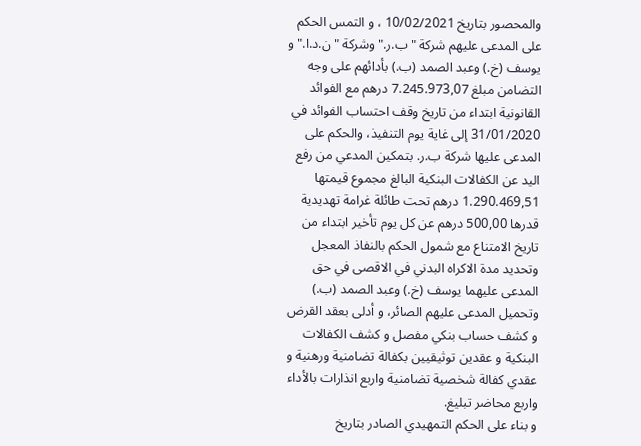والمحصور بتاريخ 10/02/2021 ، و التمس الحكم على المدعى عليهم شركة "ب.ر." وشركة "ن.د.ا." و يوسف (خ.) وعبد الصمد (ب.) بأدائهم على وجه التضامن مبلغ 7.245.973,07 درهم مع الفوائد القانونية ابتداء من تاريخ وقف احتساب الفوائد في 31/01/2020 إلى غاية يوم التنفيذ، والحكم على المدعى عليها شركة ب.ر. بتمكين المدعي من رفع اليد عن الكفالات البنكية البالغ مجموع قيمتها 1.290.469,51 درهم تحت طائلة غرامة تهديدية قدرها 500,00 درهم عن كل يوم تأخير ابتداء من تاريخ الامتناع مع شمول الحكم بالنفاذ المعجل وتحديد مدة الاكراه البدني في الاقصى في حق المدعى عليهما يوسف (خ.) وعبد الصمد (ب.) وتحميل المدعى عليهم الصائر، و أدلى بعقد القرض و كشف حساب بنكي مفصل و كشف الكفالات البنكية و عقدين توثيقيين بكفالة تضامنية ورهنية و عقدي كفالة شخصية تضامنية واربع انذارات بالأداء واربع محاضر تبليغ.
و بناء على الحكم التمهيدي الصادر بتاريخ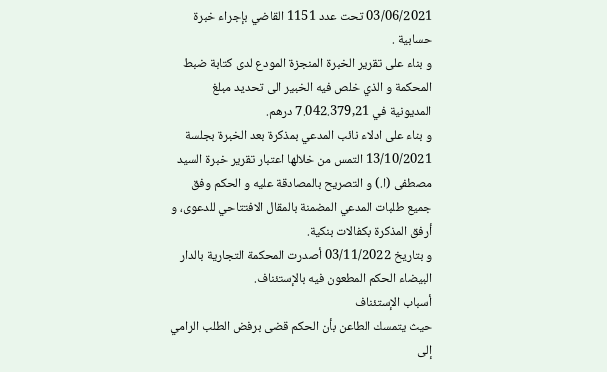03/06/2021 تحت عدد 1151 القاضي بإجراء خبرة حسابية .
و بناء على تقرير الخبرة المنجزة المودع لدى كتابة ضبط المحكمة و الذي خلص فيه الخبير الى تحديد مبلغ المديونية في 7.042.379,21 درهم.
و بناء على ادلاء نائب المدعي بمذكرة بعد الخبرة بجلسة 13/10/2021 التمس من خلالها اعتبار تقرير خبرة السيد مصطفى (ا.) و التصريح بالمصادقة عليه و الحكم وفق جميع طلبات المدعي المضمنة بالمقال الافتتاحي للدعوى، و أرفق المذكرة بكفالات بنكية.
و بتاريخ 03/11/2022 أصدرت المحكمة التجارية بالدار البيضاء الحكم المطعون فيه بالإستئناف.
أسباب الإستئناف
حيث يتمسك الطاعن بأن الحكم قضى برفض الطلب الرامي إلى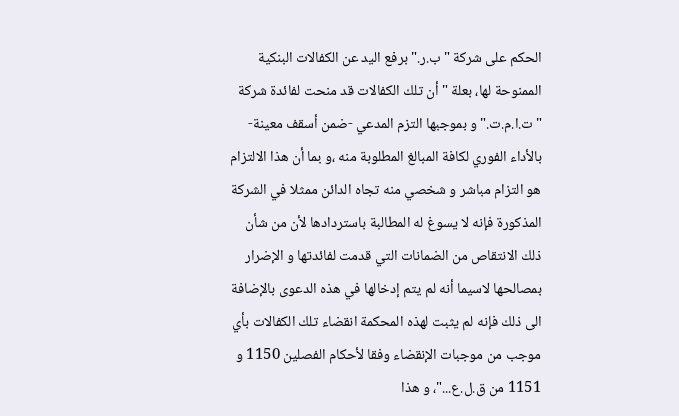الحكم على شركة "ب.ر." برفع اليد عن الكفالات البنكية الممنوحة لها، بعلة " أن تلك الكفالات قد منحت لفائدة شركة "ت.ا.م.ت." و بموجبها التزم المدعي -ضمن أسقف معينة- بالأداء الفوري لكافة المبالغ المطلوبة منه ،و بما أن هذا الالتزام هو التزام مباشر و شخصي منه تجاه الدائن ممثلا في الشركة المذكورة فإنه لا يسوغ له المطالبة باستردادها لأن من شأن ذلك الانتقاص من الضمانات التي قدمت لفائدتها و الإضرار بمصالحها لاسيما أنه لم يتم إدخالها في هذه الدعوى بالإضافة الى ذلك فإنه لم يثبت لهذه المحكمة انقضاء تلك الكفالات بأي موجب من موجبات الإنقضاء وفقا لأحكام الفصلين 1150 و 1151 من ق.ل.ع..."، و هذا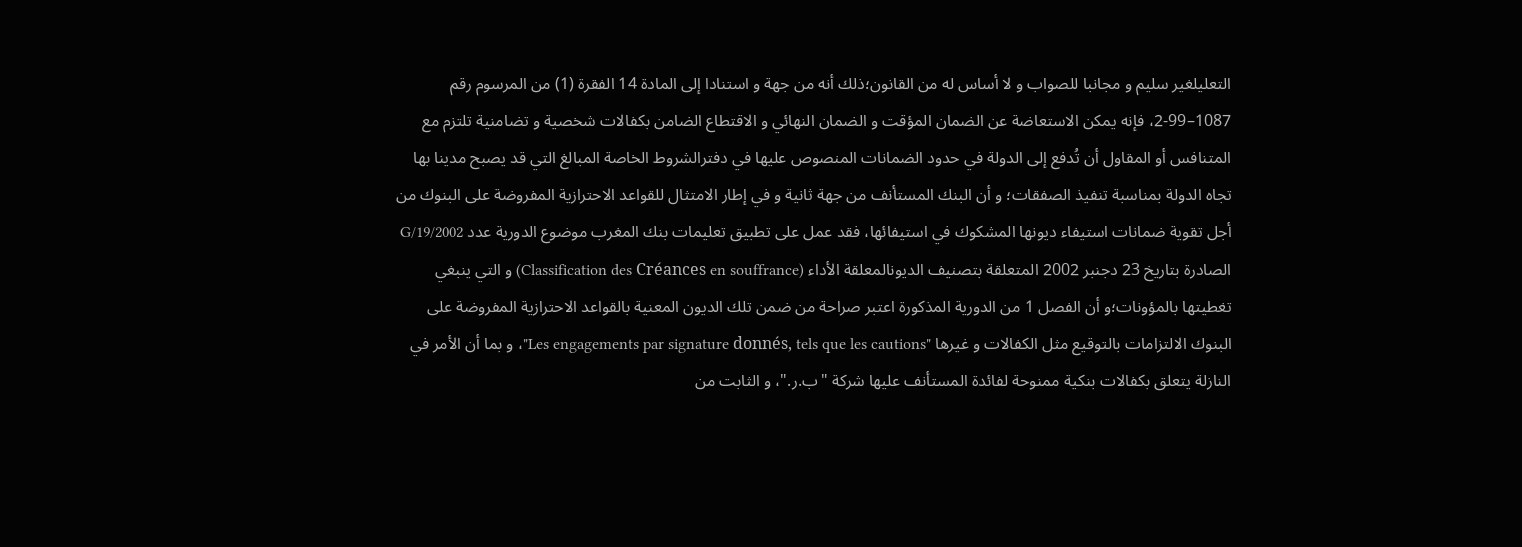التعليلغير سليم و مجانبا للصواب و لا أساس له من القانون؛ذلك أنه من جهة و استنادا إلى المادة 14 الفقرة (1) من المرسوم رقم 1087–99-2، فإنه يمكن الاستعاضة عن الضمان المؤقت و الضمان النهائي و الاقتطاع الضامن بكفالات شخصية و تضامنية تلتزم مع المتنافس أو المقاول أن تُدفع إلى الدولة في حدود الضمانات المنصوص عليها في دفترالشروط الخاصة المبالغ التي قد يصبح مدينا بها تجاه الدولة بمناسبة تنفيذ الصفقات؛ و أن البنك المستأنف من جهة ثانية و في إطار الامتثال للقواعد الاحترازية المفروضة على البنوك من أجل تقوية ضمانات استيفاء ديونها المشكوك في استيفائها، فقد عمل على تطبيق تعليمات بنك المغرب موضوع الدورية عدد 2002/G/19 الصادرة بتاريخ 23 دجنبر 2002 المتعلقة بتصنيف الديونالمعلقة الأداء (Classification des Créances en souffrance) و التي ينبغي تغطيتها بالمؤونات؛و أن الفصل 1 من الدورية المذكورة اعتبر صراحة من ضمن تلك الديون المعنية بالقواعد الاحترازية المفروضة على البنوك الالتزامات بالتوقيع مثل الكفالات و غيرها "Les engagements par signature donnés, tels que les cautions"، و بما أن الأمر في النازلة يتعلق بكفالات بنكية ممنوحة لفائدة المستأنف عليها شركة "ب.ر."، و الثابت من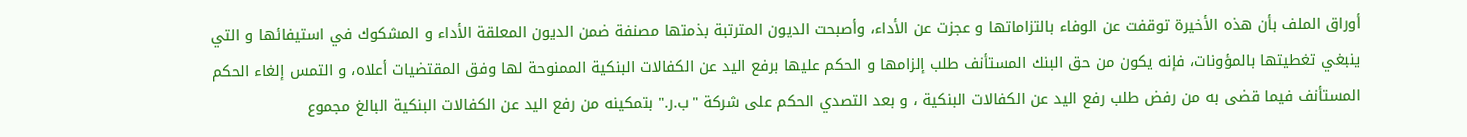أوراق الملف بأن هذه الأخيرة توقفت عن الوفاء بالتزاماتها و عجزت عن الأداء، وأصبحت الديون المترتبة بذمتها مصنفة ضمن الديون المعلقة الأداء و المشكوك في استيفائها و التي ينبغي تغطيتها بالمؤونات، فإنه يكون من حق البنك المستأنف طلب إلزامها و الحكم عليها برفع اليد عن الكفالات البنكية الممنوحة لها وفق المقتضيات أعلاه، و التمس إلغاء الحكم المستأنف فيما قضى به من رفض طلب رفع اليد عن الكفالات البنكية ، و بعد التصدي الحكم على شركة "ب.ر." بتمكينه من رفع اليد عن الكفالات البنكية البالغ مجموع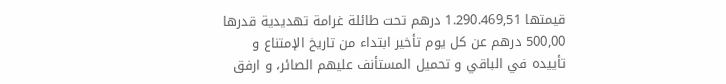قيمتها 1.290.469,51 درهم تحت طائلة غرامة تهديدية قدرها 500,00 درهم عن كل يوم تأخير ابتداء من تاريخ الإمتناع و تأييده في الباقي و تحميل المستأنف عليهم الصائر، و ارفق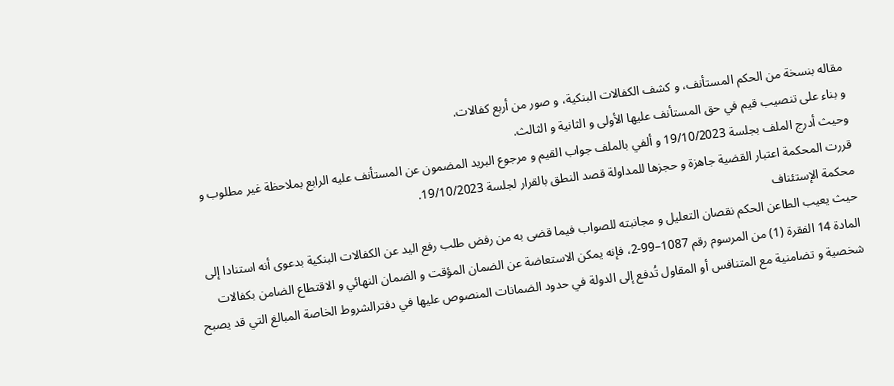مقاله بنسخة من الحكم المستأنف، و كشف الكفالات البنكية، و صور من أربع كفالات.
و بناء على تنصيب قيم في حق المستأنف عليها الأولى و الثانية و الثالث.
وحيث أدرج الملف بجلسة 19/10/2023 و ألفي بالملف جواب القيم و مرجوع البريد المضمون عن المستأنف عليه الرابع بملاحظة غير مطلوب و قررت المحكمة اعتبار القضية جاهزة و حجزها للمداولة قصد النطق بالقرار لجلسة 19/10/2023.
محكمة الإستئناف
حيث يعيب الطاعن الحكم نقصان التعليل و مجانبته للصواب فيما قضى به من رفض طلب رفع اليد عن الكفالات البنكية بدعوى أنه استنادا إلى المادة 14 الفقرة (1) من المرسوم رقم 1087–99-2، فإنه يمكن الاستعاضة عن الضمان المؤقت و الضمان النهائي و الاقتطاع الضامن بكفالات شخصية و تضامنية مع المتنافس أو المقاول تُدفع إلى الدولة في حدود الضمانات المنصوص عليها في دفترالشروط الخاصة المبالغ التي قد يصبح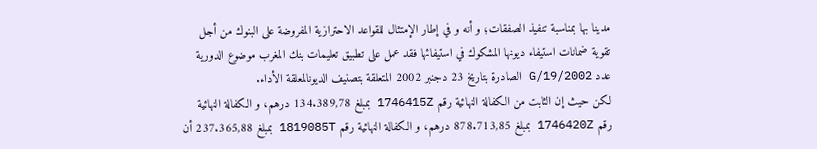مدينا بها بمناسبة تنفيذ الصفقات؛ و أنه و في إطار الإمتثال للقواعد الاحترازية المفروضة على البنوك من أجل تقوية ضمانات استيفاء ديونها المشكوك في استيفائها فقد عمل على تطبيق تعليمات بنك المغرب موضوع الدورية عدد 2002/G/19 الصادرة بتاريخ 23 دجنبر 2002 المتعلقة بتصنيف الديونالمعلقة الأداء.
لكن حيث إن الثابت من الكفالة النهائية رقم 1746415Z بمبلغ 134.389,78 درهم، و الكفالة النهائية رقم 1746420Z بمبلغ 878.713,85 درهم، و الكفالة النهائية رقم 1819085T بمبلغ 237.365,88 أن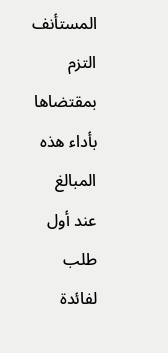المستأنف التزم بمقتضاها بأداء هذه المبالغ عند أول طلب لفائدة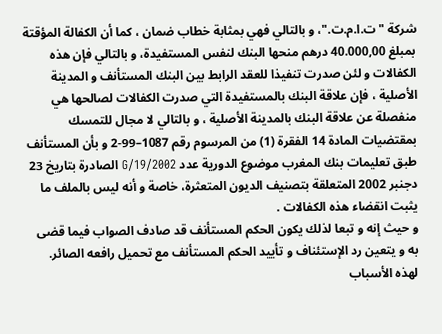شركة "ت.ا.م.ت."، و بالتالي فهي بمثابة خطاب ضمان ، كما أن الكفالة المؤقتة بمبلغ 40.000,00 درهم منحها البنك لنفس المستفيدة، و بالتالي فإن هذه الكفالات و لئن صدرت تنفيذا للعقد الرابط بين البنك المستأنف و المدينة الأصلية ، فإن علاقة البنك بالمستفيدة التي صدرت الكفالات لصالحها هي منفصلة عن علاقة البنك بالمدينة الأصلية ، و بالتالي لا مجال للتمسك بمقتضيات المادة 14 الفقرة (1) من المرسوم رقم 1087–99-2 و بأن المستأنف طبق تعليمات بنك المغرب موضوع الدورية عدد 2002/G/19 الصادرة بتاريخ 23 دجنبر 2002 المتعلقة بتصنيف الديون المتعثرة، خاصة و أنه ليس بالملف ما يثبت انقضاء هذه الكفالات .
و حيث إنه و تبعا لذلك يكون الحكم المستأنف قد صادف الصواب فيما قضى به و يتعين رد الإستئناف و تأييد الحكم المستأنف مع تحميل رافعه الصائر.
لهذه الأسباب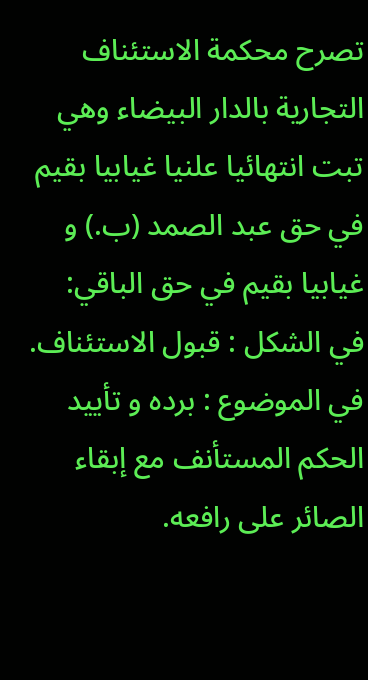تصرح محكمة الاستئناف التجارية بالدار البيضاء وهي تبت انتهائيا علنيا غيابيا بقيم في حق عبد الصمد (ب.) و غيابيا بقيم في حق الباقي:
في الشكل : قبول الاستئناف.
في الموضوع : برده و تأييد الحكم المستأنف مع إبقاء الصائر على رافعه.